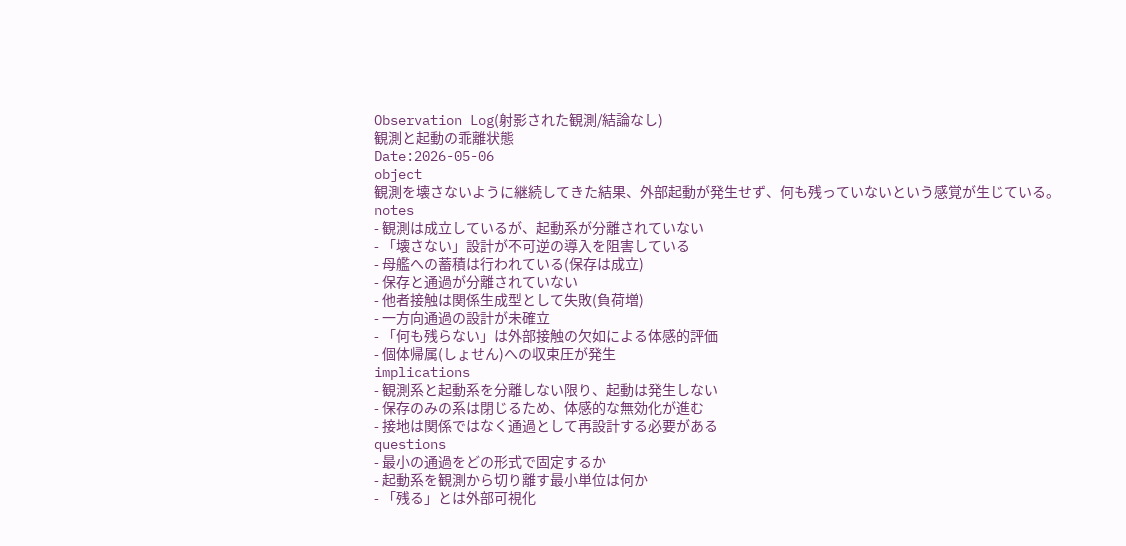Observation Log(射影された観測/結論なし)
観測と起動の乖離状態
Date:2026-05-06
object
観測を壊さないように継続してきた結果、外部起動が発生せず、何も残っていないという感覚が生じている。
notes
- 観測は成立しているが、起動系が分離されていない
- 「壊さない」設計が不可逆の導入を阻害している
- 母艦への蓄積は行われている(保存は成立)
- 保存と通過が分離されていない
- 他者接触は関係生成型として失敗(負荷増)
- 一方向通過の設計が未確立
- 「何も残らない」は外部接触の欠如による体感的評価
- 個体帰属(しょせん)への収束圧が発生
implications
- 観測系と起動系を分離しない限り、起動は発生しない
- 保存のみの系は閉じるため、体感的な無効化が進む
- 接地は関係ではなく通過として再設計する必要がある
questions
- 最小の通過をどの形式で固定するか
- 起動系を観測から切り離す最小単位は何か
- 「残る」とは外部可視化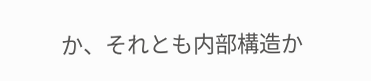か、それとも内部構造か